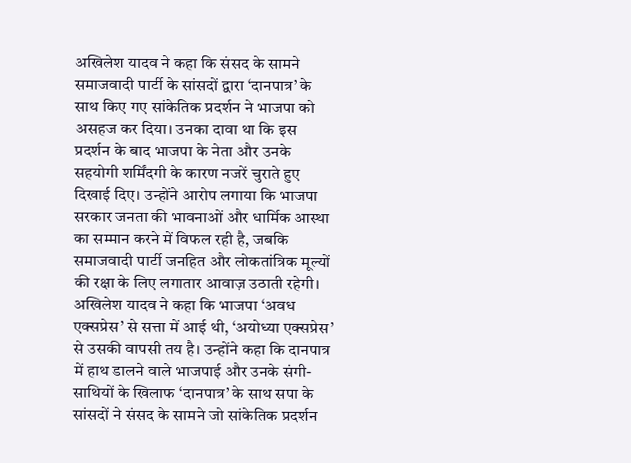अखिलेश यादव ने कहा कि संसद के सामने समाजवादी पार्टी के सांसदों द्वारा ‘दानपात्र’ के साथ किए गए सांकेतिक प्रदर्शन ने भाजपा को असहज कर दिया। उनका दावा था कि इस प्रदर्शन के बाद भाजपा के नेता और उनके सहयोगी शर्मिंदगी के कारण नजरें चुराते हुए दिखाई दिए। उन्होंने आरोप लगाया कि भाजपा सरकार जनता की भावनाओं और धार्मिक आस्था का सम्मान करने में विफल रही है, जबकि समाजवादी पार्टी जनहित और लोकतांत्रिक मूल्यों की रक्षा के लिए लगातार आवाज़ उठाती रहेगी।
अखिलेश यादव ने कहा कि भाजपा ‘अवध एक्सप्रेस’ से सत्ता में आई थी, ‘अयोध्या एक्सप्रेस’ से उसकी वापसी तय है। उन्होंने कहा कि दानपात्र में हाथ डालने वाले भाजपाई और उनके संगी-साथियों के खिलाफ ‘दानपात्र’ के साथ सपा के सांसदों ने संसद के सामने जो सांकेतिक प्रदर्शन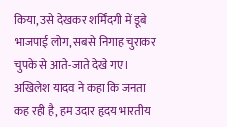किया, उसे देखकर शर्मिंदगी में डूबे भाजपाई लोग, सबसे निगाह चुराकर चुपके से आते-जाते देखे गए।
अखिलेश यादव ने कहा कि जनता कह रही है, हम उदार हृदय भारतीय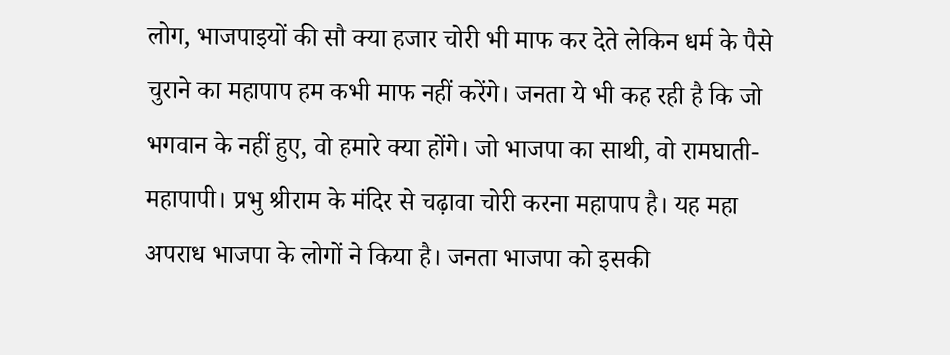लोग, भाजपाइयों की सौ क्या हजार चोरी भी माफ कर देते लेकिन धर्म के पैसे चुराने का महापाप हम कभी माफ नहीं करेंगे। जनता ये भी कह रही है कि जो भगवान के नहीं हुए, वो हमारे क्या होंगे। जो भाजपा का साथी, वो रामघाती-महापापी। प्रभु श्रीराम के मंदिर से चढ़ावा चोरी करना महापाप है। यह महा अपराध भाजपा के लोगों ने किया है। जनता भाजपा को इसकी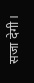सजा देगी।